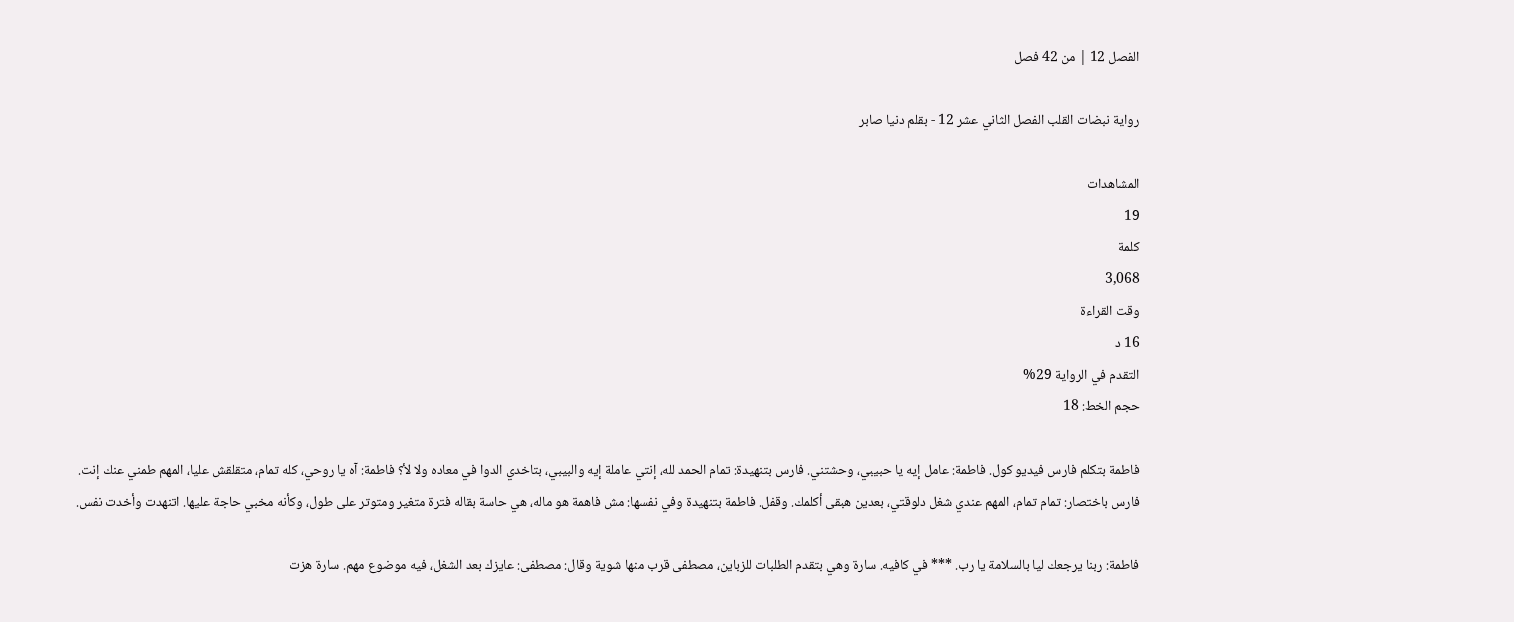الفصل 12 | من 42 فصل

رواية نبضات القلب الفصل الثاني عشر 12 - بقلم دنيا صابر

المشاهدات
19
كلمة
3,068
وقت القراءة
16 د
التقدم في الرواية 29%
حجم الخط: 18

فاطمة بتكلم فارس فيديو كول. فاطمة: عامل إيه يا حبيبي، وحشتني. فارس بتنهيدة: تمام الحمد لله، إنتي عاملة إيه والبيبي، بتاخدي الدوا في معاده ولا لأ؟ فاطمة: آه يا روحي، كله تمام، متقلقش عليا، المهم طمني عنك إنت. فارس باختصار: تمام تمام، المهم عندي شغل دلوقتي، بعدين هبقى أكلمك. وقفل. فاطمة بتنهيدة وفي نفسها: مش فاهمة هو ماله، هي حاسة بقاله فترة متغير ومتوتر على طول، وكأنه مخبي حاجة عليها. اتنهدت وأخدت نفس.

فاطمة: ربنا يرجعك ليا بالسلامة يا رب. *** في كافيه. سارة وهي بتقدم الطلبات للزباين، مصطفى قرب منها شوية وقال: مصطفى: عايزك بعد الشغل، فيه موضوع مهم. سارة هزت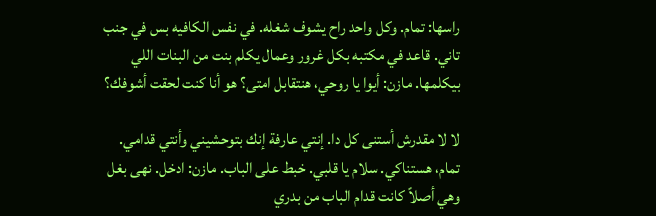راسها: تمام. وكل واحد راح يشوف شغله. في نفس الكافيه بس في جنب تاني. قاعد في مكتبه بكل غرور وعمال يكلم بنت من البنات اللي بيكلمها. مازن: أيوا يا روحي، هنتقابل امتى؟ هو أنا كنت لحقت أشوفك؟

لا لا مقدرش أستنى كل دا. إنتي عارفة إنك بتوحشيني وأنتي قدامي. تمام، هستناكي. سلام يا قلبي. خبط على الباب. مازن: ادخل. نهى بغل وهي أصلاً كانت قدام الباب من بدري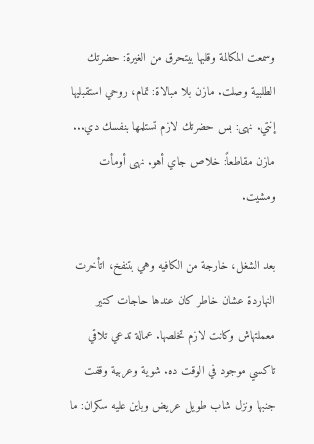وسمعت المكالمة وقلبها بيتحرق من الغيرة: حضرتك الطلبية وصلت. مازن بلا مبالاة: تمام، روحي استقبليها إنتي. نهى: بس حضرتك لازم تستلمها بنفسك دي... مازن مقاطعاً: خلاص جاي أهو. نهى أومأت ومشيت.

بعد الشغل، خارجة من الكافيه وهي بتنفخ، اتأخرت النهاردة عشان خاطر كان عندها حاجات كتير معملتهاش وكانت لازم تخلصها. عمالة تدعي تلاقي تاكسي موجود في الوقت ده. شوية وعربية وقفت جنبها ونزل شاب طويل عريض وباين عليه سكران: ما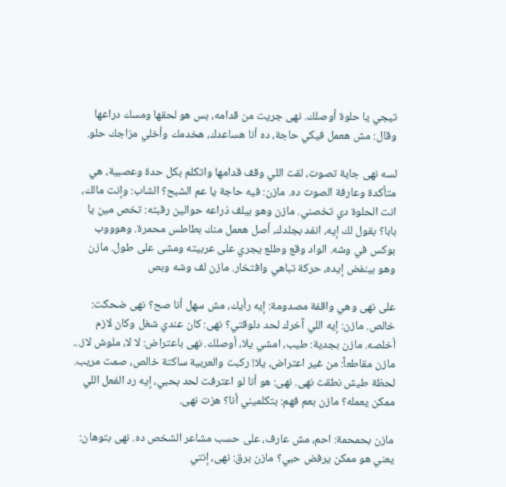تيجي يا حلوة أوصلك. نهى جريت من قدامه، بس هو لحقها ومسك دراعها وقال: مش هعمل فيكي حاجة، ده أنا هساعدك، هخدمك وأخلي مزاجك حلو.

لسه نهى جاية تصوت، لقت اللي وقف قدامها واتكلم بكل حدة وعصبية، هي متأكدة وعارفة الصوت ده. مازن: فيه حاجة يا عم الشبح؟ الشاب: وإنت مالك، انت الحلوة دي تخصني. مازن وهو بيلف ذراعه حوالين رقبته: تخص مين يا بابا؟ بقول لك إيه، انفد بجلدك، أصل هعمل منك بطاطس محمرة. وهوووب بوكس في وشه. الواد وقع وطلع يجري على عربيته ومشى على طول. مازن وهو بينفض إيده، حركة تباهي وافتخار. مازن لف وشه وبص

على نهى وهي واقفة مصدومة: إيه رأيك، مش سهل أنا صح؟ نهى ضحكت: خالص. مازن: إيه اللي آخرك لحد دلوقتي؟ نهى: كان عندي شغل وكان لازم أخلصه. مازن بجدية: طيب، امشي يلا، أوصلك. نهى باعتراض: لا لا، ملوش لاز... مازن مقاطعاً: من غير اعتراض، يلا! ركبت والعربية ساكتة خالص، صمت مريب. لحظة طيش نطقت نهى. نهى: هو أنا لو اعترفت لحد بحبي، إيه رد الفعل اللي ممكن يعمله؟ مازن بعم فهم: بتكلميني أنا؟ هزت نهى.

مازن بحمحمة: احم، مش عارف، على حسب مشاعر الشخص ده. نهى بتوهان: يعني هو ممكن يرفض حبي؟ مازن برق: نهى، إنتي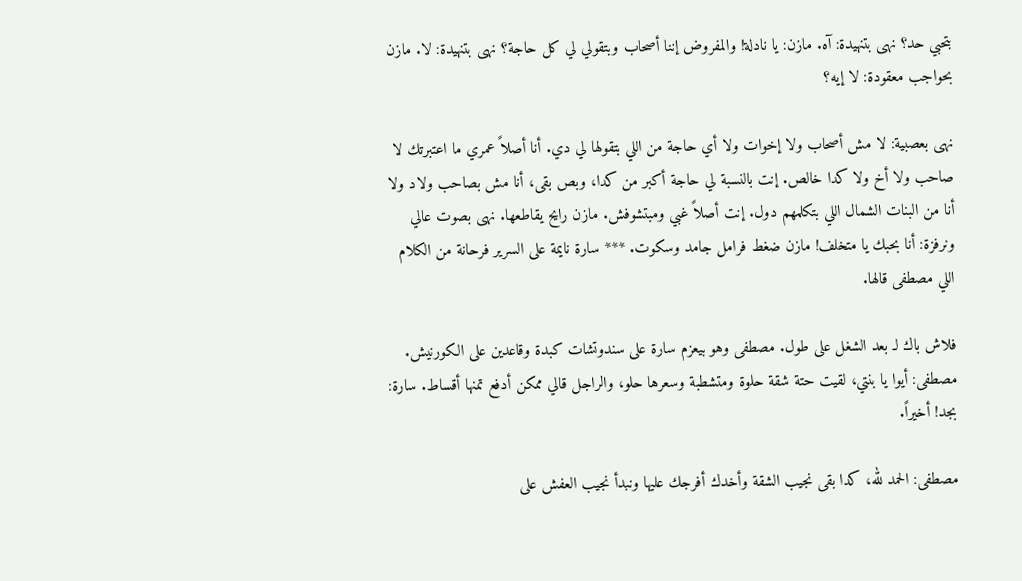بتحبي حد؟ نهى بتنهيدة: آه. مازن: يا نادلة! والمفروض إننا أصحاب وبتقولي لي كل حاجة؟ نهى بتنهيدة: لا. مازن بحواجب معقودة: لا إيه؟

نهى بعصبية: لا مش أصحاب ولا إخوات ولا أي حاجة من اللي بتقولها لي دي. أنا أصلاً عمري ما اعتبرتك لا صاحب ولا أخ ولا كدا خالص. إنت بالنسبة لي حاجة أكبر من كدا، وبص بقى، أنا مش بصاحب ولاد ولا أنا من البنات الشمال اللي بتكلمهم دول. إنت أصلاً غبي ومبتشوفش. مازن رايح يقاطعها. نهى بصوت عالي ونرفزة: أنا بحبك يا متخلف! مازن ضغط فرامل جامد وسكوت. *** سارة نايمة على السرير فرحانة من الكلام اللي مصطفى قالها.

فلاش باك لـ بعد الشغل على طول. مصطفى وهو بيعزم سارة على سندوتشات كبدة وقاعدين على الكورنيش. مصطفى: أيوا يا بنتي، لقيت حتة شقة حلوة ومتشطبة وسعرها حلو، والراجل قالي ممكن أدفع تمنها أقساط. سارة: بجد! أخيراً.

مصطفى: الحمد لله، كدا بقى نجيب الشقة وأخدك أفرجك عليها ونبدأ نجيب العفش على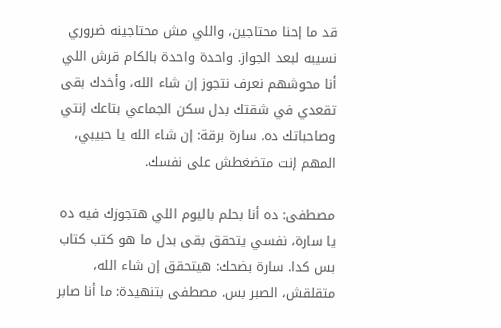قد ما إحنا محتاجين، واللي مش محتاجينه ضروري نسيبه لبعد الجواز. واحدة واحدة بالكام قرش اللي أنا محوشهم نعرف نتجوز إن شاء الله، وأخدك بقى تقعدي في شقتك بدل سكن الجماعي بتاعك إنتي وصاحباتك ده. سارة برقة: إن شاء الله يا حبيبي، المهم إنت متضغطش على نفسك.

مصطفى: ده أنا بحلم باليوم اللي هتجوزك فيه ده يا سارة، نفسي يتحقق بقى بدل ما هو كتب كتاب بس كدا. سارة بضحك: هيتحقق إن شاء الله، متقلقش، الصبر بس. مصطفى بتنهيدة: ما أنا صابر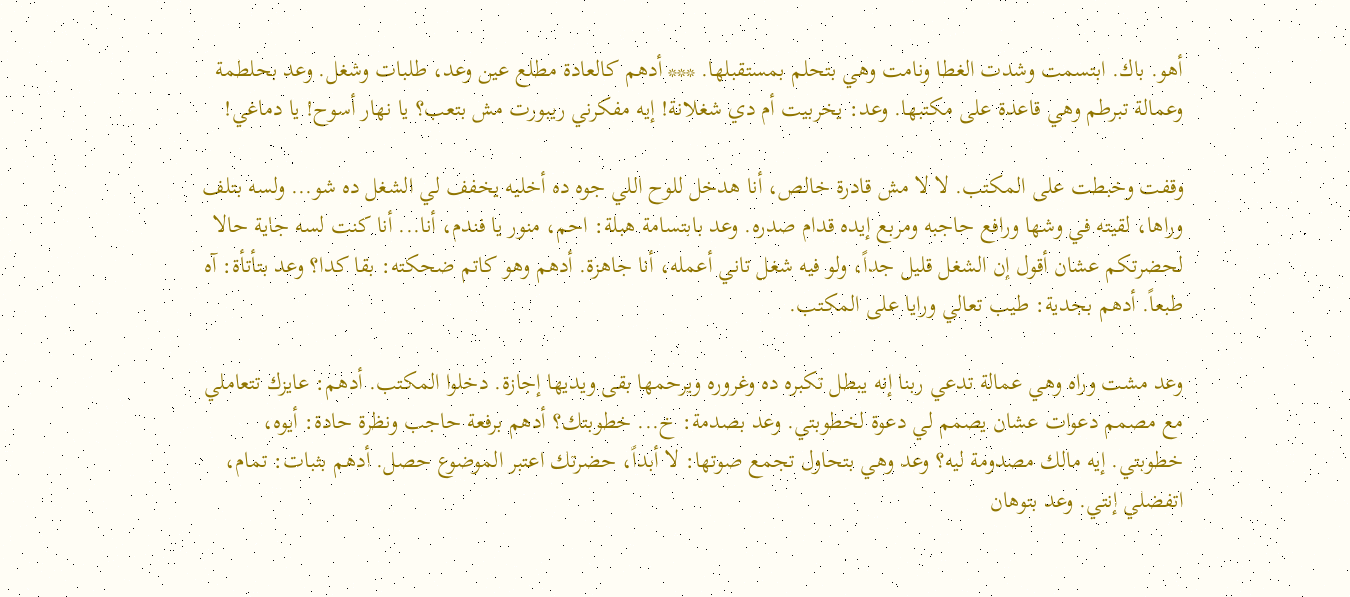أهو. باك. ابتسمت وشدت الغطا ونامت وهي بتحلم بمستقبلها. *** أدهم كالعادة مطلع عين وعد، طلبات وشغل. وعد بحلطمة وعمالة تبرطم وهي قاعدة على مكتبها. وعد: يخربيت أم دي شغلانة! إيه مفكرني ريبورت مش بتعب؟ يا نهار أسوح! يا دماغي!

وقفت وخبطت على المكتب. لا لا مش قادرة خالص، أنا هدخل للوح اللي جوه ده أخليه يخفف لي الشغل ده شو... ولسه بتلف وراها، لقيته في وشها ورافع حاجبه ومربع إيده قدام صدره. وعد بابتسامة هبلة: احم، منور يا فندم، أنا... أنا كنت لسه جاية حالا لحضرتكم عشان أقول إن الشغل قليل جداً، ولو فيه شغل تاني أعمله، أنا جاهزة. أدهم وهو كاتم ضحكته: بقا كدا؟ وعد بتأتأة: آه طبعاً. أدهم بجدية: طيب تعالي ورايا على المكتب.

وعد مشت وراه وهي عمالة تدعي ربنا إنه يبطل تكبره ده وغروره ويرحمها بقى ويديها إجازة. دخلوا المكتب. أدهم: عايزك تتعاملي مع مصمم دعوات عشان يصمم لي دعوة لخطوبتي. وعد بصدمة: خ... خطوبتك؟ أدهم برفعة حاجب ونظرة حادة: أيوه، خطوبتي. إيه مالك مصدومة ليه؟ وعد وهي بتحاول تجمع صوتها: لا أبداً، حضرتك اعتبر الموضوع حصل. أدهم بثبات: تمام، اتفضلي إنتي. وعد بتوهان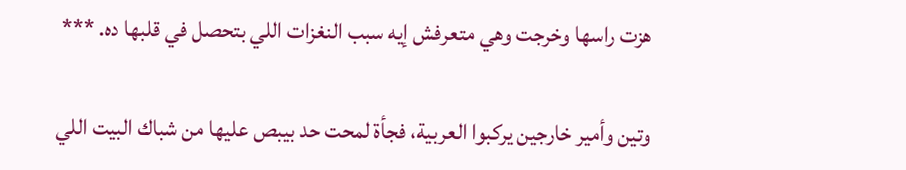هزت راسها وخرجت وهي متعرفش إيه سبب النغزات اللي بتحصل في قلبها ده. ***

وتين وأمير خارجين يركبوا العربية، فجأة لمحت حد بيبص عليها من شباك البيت اللي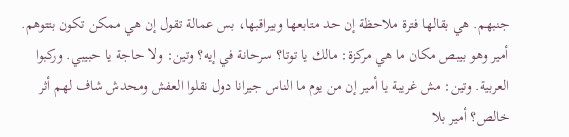جنبهم. هي بقالها فترة ملاحظة إن حد متابعها وبيراقبها، بس عمالة تقول إن هي ممكن تكون بتتوهم. أمير وهو بيبص مكان ما هي مركزة: مالك يا توتا؟ سرحانة في إيه؟ وتين: ولا حاجة يا حبيبي. وركبوا العربية. وتين: مش غريبة يا أمير إن من يوم ما الناس جيرانا دول نقلوا العفش ومحدش شاف لهم أثر خالص؟ أمير بلا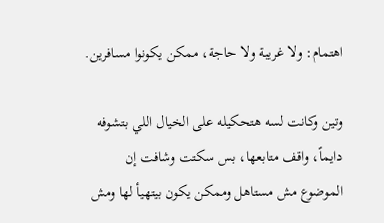اهتمام: ولا غريبة ولا حاجة، ممكن يكونوا مسافرين.

وتين وكانت لسه هتحكيله على الخيال اللي بتشوفه دايماً، واقف متابعها، بس سكتت وشافت إن الموضوع مش مستاهل وممكن يكون بيتهيأ لها ومش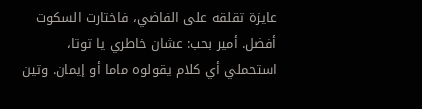عايزة تقلقه على الفاضي، فاختارت السكوت أفضل. أمير بحب: عشان خاطري يا توتا، استحملي أي كلام يقولوه ماما أو إيمان. وتين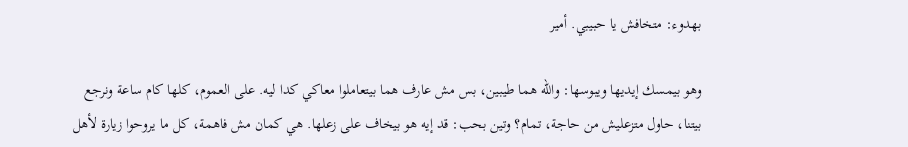بهدوء: متخافش يا حبيبي. أمير

وهو بيمسك إيديها ويبوسها: والله هما طيبين، بس مش عارف هما بيتعاملوا معاكي كدا ليه. على العموم، كلها كام ساعة ونرجع بيتنا، حاول متزعليش من حاجة، تمام؟ وتين بحب: قد إيه هو بيخاف على زعلها. هي كمان مش فاهمة، كل ما يروحوا زيارة لأهل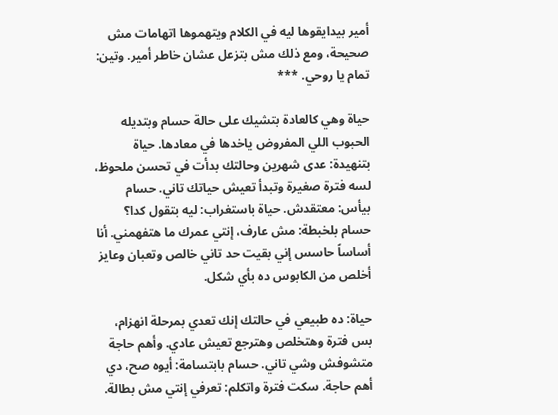أمير بيدايقوها ليه في الكلام ويتهموها اتهامات مش صحيحة، ومع ذلك مش بتزعل عشان خاطر أمير. وتين: تمام يا روحي. ***

حياة وهي كالعادة بتشيك على حالة حسام وبتديله الحبوب اللي المفروض ياخدها في معادها. حياة بتنهيدة: عدى شهرين وحالتك بدأت في تحسن ملحوظ، لسه فترة صغيرة وتبدأ تعيش حياتك تاني. حسام بيأس: معتقدش. حياة باستغراب: ليه بتقول كدا؟ حسام بلخبطة: مش عارف، إنتي عمرك ما هتفهمني. أنا أساساً حاسس إني بقيت حد تاني خالص وتعبان وعايز أخلص من الكابوس ده بأي شكل.

حياة: ده طبيعي في حالتك إنك تعدي بمرحلة انهزام، بس فترة وهتخلص وهترجع تعيش عادي. وأهم حاجة متشوفش وشي تاني. حسام بابتسامة: أيوه صح، دي أهم حاجة. سكت فترة واتكلم: تعرفي إنتي مش بطالة.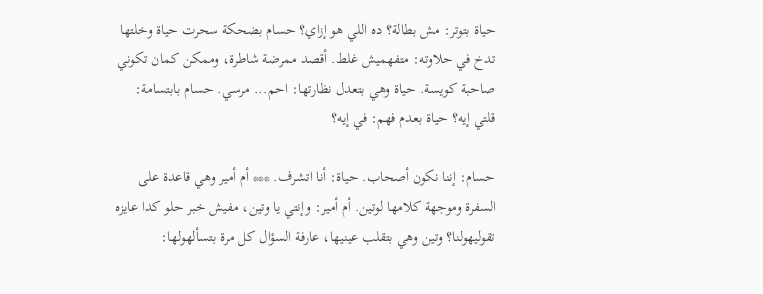حياة بتوتر: مش بطالة؟ ده اللي هو إزاي؟ حسام بضحكة سحرت حياة وخلتها تدخ في حلاوته: متفهميش غلط. أقصد ممرضة شاطرة، وممكن كمان تكوني صاحبة كويسة. حياة وهي بتعدل نظارتها: احم... مرسي. حسام بابتسامة: قلتي إيه؟ حياة بعدم فهم: في إيه؟

حسام: إننا نكون أصحاب. حياة: أنا اتشرف. *** أم أمير وهي قاعدة على السفرة وموجهة كلامها لوتين. أم أمير: وإنتي يا وتين، مفيش خبر حلو كدا عايزه تقوليهولنا؟ وتين وهي بتقلب عينيها، عارفة السؤال كل مرة بتسألهولها: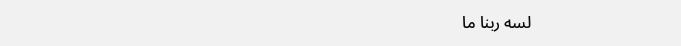لسه ربنا ما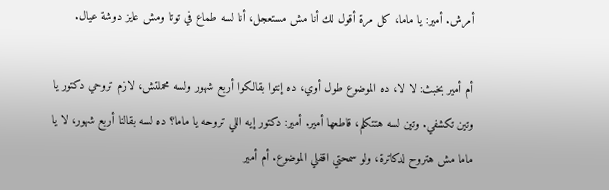أمرش. أمير: يا ماما، كل مرة أقول لك أنا مش مستعجل، أنا لسه طماع في توتا ومش عايز دوشة عيال.

أم أمير بخبث: لا لا، ده الموضوع طول أوي، ده إنتوا بقالكوا أربع شهور ولسه محملتش، لازم تروحي دكتور يا وتين تكشفي. وتين لسه هتتكلم، قاطعها أمير. أمير: دكتور إيه اللي تروحه يا ماما؟ ده لسه بقالنا أربع شهور، لا يا ماما مش هتروح لدكاترة، ولو سمحتي اقفلي الموضوع. أم أمير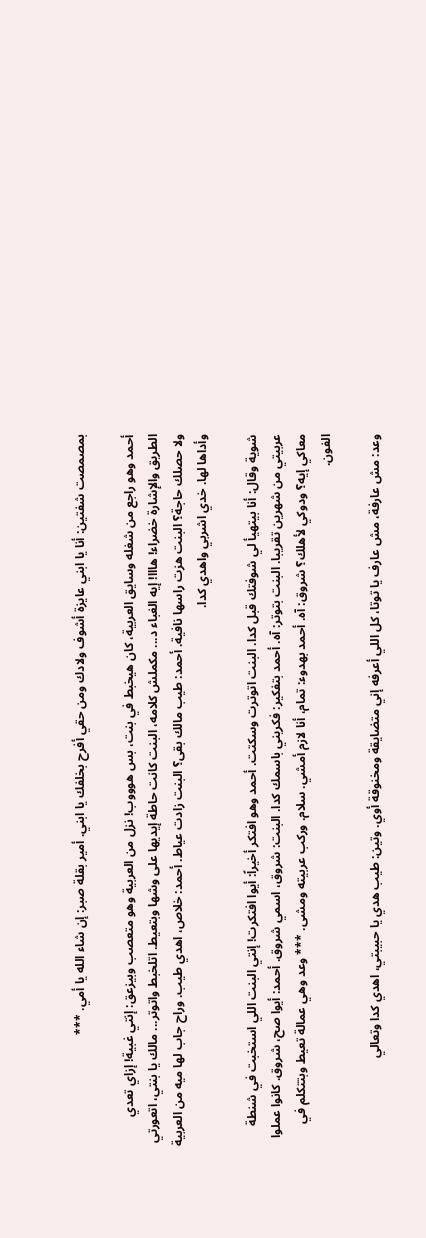بمصمصت شفتين: أنا يا ابني عايزة أشوف ولادك ومن حقي أفرح بخلفك يا ابني. أمير بقلة صبر: إن شاء الله يا أمي. ***

أحمد وهو راجع من شغله وسايق العربية، كان هيخبط في بنت، بس هوووب! نزل من العربية وهو متعصب وبيزعق: إنتي غبية! إزاي تعدي الطريق والإشارة خضراء! هااا! إيه الغباء د... مكملش كلامه، البنت كانت حاطة إيديها على وشها وبتعيط. اتلخبط واتوتر... مالك يا بنتي، اتعورتي ولا حصلك حاجة؟ البنت هزت راسها نافية. أحمد: طيب مالك بقى؟ البنت زادت عياط. أحمد: خلاص، اهدي طيب. وراح جاب لها ميه من العربية وأداها لها. خدي اشربي واهدي كدا.

شوية وقال: أنا بيتهيأ لي شوفتك قبل كدا. البنت اتوترت وسكتت. أحمد وهو افتكر أخيراً: أيوا افتكرت! إنتي البنت اللي استخبت في شنطة عربيتي من شهرين تقريبا. البنت بتوتر: آه. أحمد بتفكير: فكريني باسمك كدا. البنت: شروق، اسمي شروق. أحمد: أيوا صح، شروق. كانوا عملوا معاكي إيه؟ ودوكي لأهلك؟ شروق: آه. أحمد بهدوء: تمام، أنا لازم أمشي. سلام. وركب عربيته ومشى. *** وعد وهي عمالة تعيط وبتتكلم في الفون.

وعد: مش عارفة، مش عارف يا توتا، كل اللي أعرفه إني متضايقة ومخنوقة أوي. وتين: طيب هدي يا حبيبتي، اهدي كدا وتعالي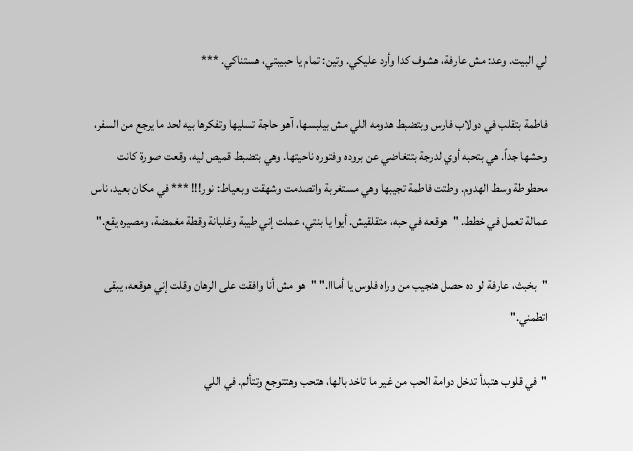لي البيت. وعد: مش عارفة، هشوف كدا وأرد عليكي. وتين: تمام يا حبيبتي، هستناكي. ***

فاطمة بتقلب في دولاب فارس وبتضبط هدومه اللي مش بيلبسها، آهو حاجة تسليها وتفكرها بيه لحد ما يرجع من السفر، وحشها جداً. هي بتحبه أوي لدرجة بتتغاضي عن بروده وفتوره ناحيتها. وهي بتضبط قميص ليه، وقعت صورة كانت محطوطة وسط الهدوم. وطتت فاطمة تجيبها وهي مستغربة واتصدمت وشهقت وبعياط: نور!!! *** في مكان بعيد، ناس عمالة تعمل في خطط. "هوقعه في حبه، متقلقيش. أيوا يا بنتي، عملت إني طيبة وغلبانة وقطة مغمضة، ومصيره يقع."

"بخبث، عارفة لو ده حصل هنجيب من وراه فلوس يا أمااا." "هو مش أنا وافقت على الرهان وقلت إني هوقعه، يبقى اتطمني."

"في قلوب هتبدأ تدخل دوامة الحب من غير ما تاخد بالها، هتحب وهتتوجع وتتألم. في اللي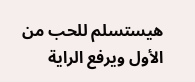هيستسلم للحب من الأول ويرفع الراية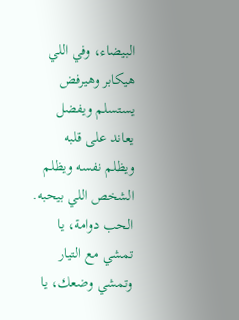البيضاء، وفي اللي هيكابر وهيرفض يستسلم ويفضل يعاند على قلبه ويظلم نفسه ويظلم الشخص اللي بيحبه. الحب دوامة، يا تمشي مع التيار وتمشي وضعك، يا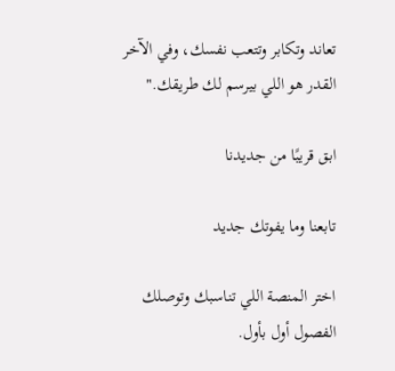تعاند وتكابر وتتعب نفسك، وفي الآخر القدر هو اللي بيرسم لك طريقك."

ابق قريبًا من جديدنا

تابعنا وما يفوتك جديد

اختر المنصة اللي تناسبك وتوصلك الفصول أول بأول.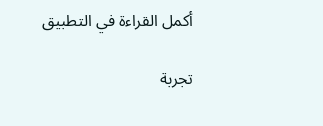أكمل القراءة في التطبيق

تجربة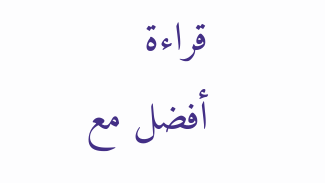قراءة أفضل مع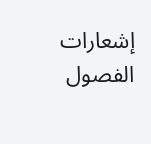إشعارات الفصول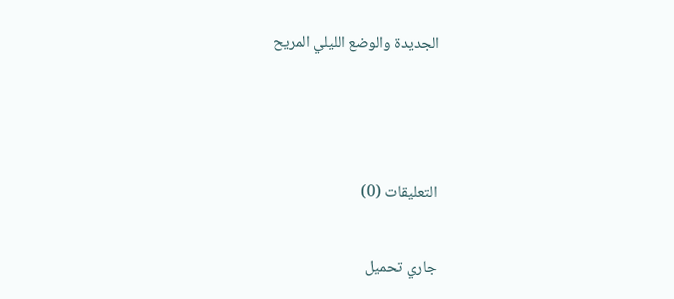الجديدة والوضع الليلي المريح



التعليقات (0)

جاري تحميل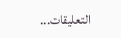التعليقات...